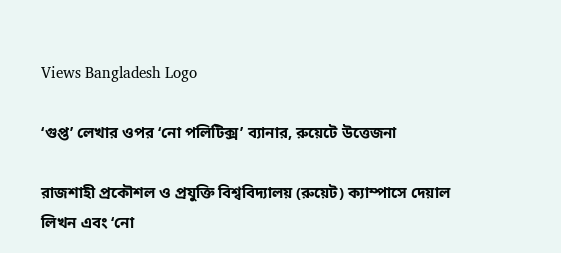Views Bangladesh Logo

‘গুপ্ত’ লেখার ওপর ‘নো পলিটিক্স’ ব্যানার, রুয়েটে উত্তেজনা

রাজশাহী প্রকৌশল ও প্রযুক্তি বিশ্ববিদ্যালয় (রুয়েট) ক্যাম্পাসে দেয়াল লিখন এবং ‘নো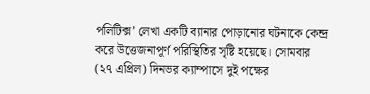পলিটিক্স’ লেখা একটি ব্যানার পোড়ানোর ঘটনাকে কেন্দ্র করে উত্তেজনাপূর্ণ পরিস্থিতির সৃষ্টি হয়েছে। সোমবার (২৭ এপ্রিল) দিনভর ক্যাম্পাসে দুই পক্ষের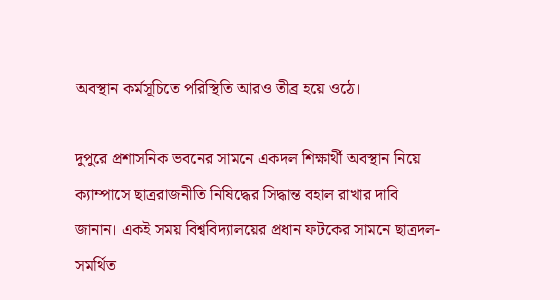অবস্থান কর্মসূচিতে পরিস্থিতি আরও তীব্র হয়ে ওঠে।

দুপুরে প্রশাসনিক ভবনের সামনে একদল শিক্ষার্থী অবস্থান নিয়ে ক্যাম্পাসে ছাত্ররাজনীতি নিষিদ্ধের সিদ্ধান্ত বহাল রাখার দাবি জানান। একই সময় বিশ্ববিদ্যালয়ের প্রধান ফটকের সামনে ছাত্রদল-সমর্থিত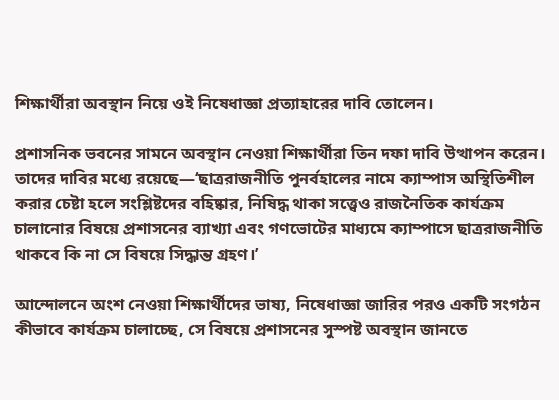শিক্ষার্থীরা অবস্থান নিয়ে ওই নিষেধাজ্ঞা প্রত্যাহারের দাবি তোলেন।

প্রশাসনিক ভবনের সামনে অবস্থান নেওয়া শিক্ষার্থীরা তিন দফা দাবি উত্থাপন করেন। তাদের দাবির মধ্যে রয়েছে—‘ছাত্ররাজনীতি পুনর্বহালের নামে ক্যাম্পাস অস্থিতিশীল করার চেষ্টা হলে সংশ্লিষ্টদের বহিষ্কার, নিষিদ্ধ থাকা সত্ত্বেও রাজনৈতিক কার্যক্রম চালানোর বিষয়ে প্রশাসনের ব্যাখ্যা এবং গণভোটের মাধ্যমে ক্যাম্পাসে ছাত্ররাজনীতি থাকবে কি না সে বিষয়ে সিদ্ধান্ত গ্রহণ।’

আন্দোলনে অংশ নেওয়া শিক্ষার্থীদের ভাষ্য, নিষেধাজ্ঞা জারির পরও একটি সংগঠন কীভাবে কার্যক্রম চালাচ্ছে, সে বিষয়ে প্রশাসনের সুস্পষ্ট অবস্থান জানতে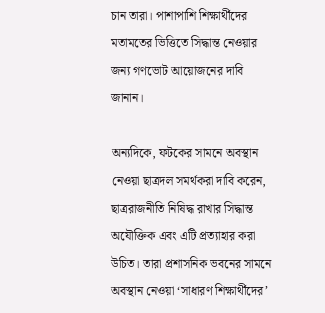চান তারা। পাশাপাশি শিক্ষার্থীদের মতামতের ভিত্তিতে সিদ্ধান্ত নেওয়ার জন্য গণভোট আয়োজনের দাবি জানান।

অন্যদিকে, ফটকের সামনে অবস্থান নেওয়া ছাত্রদল সমর্থকরা দাবি করেন, ছাত্ররাজনীতি নিষিদ্ধ রাখার সিদ্ধান্ত অযৌক্তিক এবং এটি প্রত্যাহার করা উচিত। তারা প্রশাসনিক ভবনের সামনে অবস্থান নেওয়া ‘সাধারণ শিক্ষার্থীদের’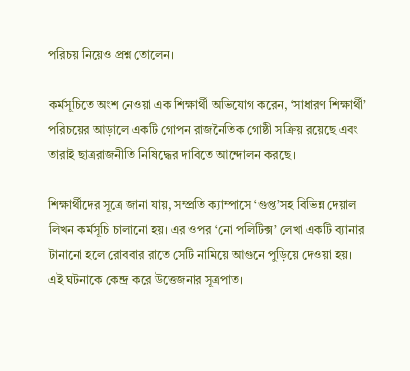পরিচয় নিয়েও প্রশ্ন তোলেন।

কর্মসূচিতে অংশ নেওয়া এক শিক্ষার্থী অভিযোগ করেন, ‘সাধারণ শিক্ষার্থী’ পরিচয়ের আড়ালে একটি গোপন রাজনৈতিক গোষ্ঠী সক্রিয় রয়েছে এবং তারাই ছাত্ররাজনীতি নিষিদ্ধের দাবিতে আন্দোলন করছে।

শিক্ষার্থীদের সূত্রে জানা যায়, সম্প্রতি ক্যাম্পাসে ‘গুপ্ত’সহ বিভিন্ন দেয়াল লিখন কর্মসূচি চালানো হয়। এর ওপর ‘নো পলিটিক্স’ লেখা একটি ব্যানার টানানো হলে রোববার রাতে সেটি নামিয়ে আগুনে পুড়িয়ে দেওয়া হয়। এই ঘটনাকে কেন্দ্র করে উত্তেজনার সূত্রপাত।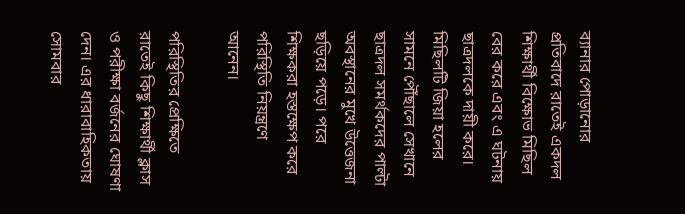ব্যানার পোড়ানোর প্রতিবাদে রাতেই একদল শিক্ষার্থী বিক্ষোভ মিছিল বের করে এবং এ ঘটনায় ছাত্রদলকে দায়ী করে। মিছিলটি জিয়া হলের সামনে পৌঁছালে সেখানে ছাত্রদল সমর্থকদের পাল্টা অবস্থানের মুখে উত্তেজনা ছড়িয়ে পড়ে। পরে শিক্ষকরা হস্তক্ষেপ করে পরিস্থিতি নিয়ন্ত্রণে আনেন।

পরিস্থিতির প্রেক্ষিতে রাতেই কিছু শিক্ষার্থী ক্লাস ও পরীক্ষা বর্জনের ঘোষণা দেন। এর ধারাবাহিকতায় সোমবার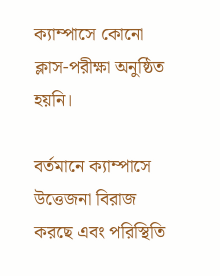ক্যাম্পাসে কোনো ক্লাস-পরীক্ষা অনুষ্ঠিত হয়নি।

বর্তমানে ক্যাম্পাসে উত্তেজনা বিরাজ করছে এবং পরিস্থিতি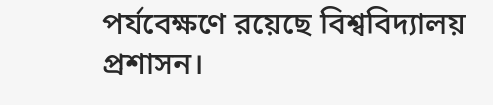পর্যবেক্ষণে রয়েছে বিশ্ববিদ্যালয় প্রশাসন।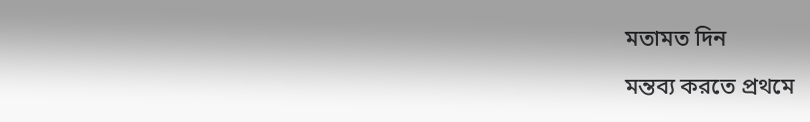মতামত দিন

মন্তব্য করতে প্রথমে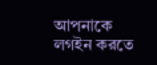আপনাকে লগইন করতে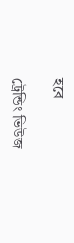হবে

ট্রেন্ডিং ভিউজ